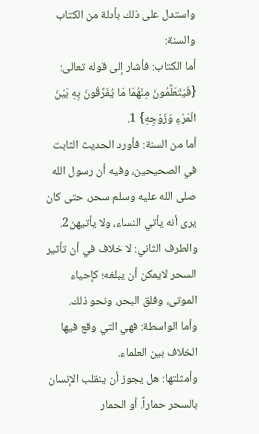واستدل على ذلك بأدلة من الكتاب والسنة:
أما الكتاب: فأشار إلى قوله تعالى: {فَيَتَعَلَّمُونَ مِنْهُمَا مَا يُفَرِّقُونَ بِهِ بَيْنَ الْمَرْءِ وَزَوْجِهِ} 1.
أما من السنة: فأورد الحديث الثابت في الصحيحين، وفيه أن رسول الله صلى الله عليه وسلم سحر، حتى كان يرى أنه يأتي النساء، ولا يأتيهن2.
والطرف الثاني: لا خلاف في أن تأثير السحر لايمكن أن يبلغه؛ كإحياء الموتى، وفلق البحر، ونحو ذلك.
وأما الواسطة: فهي التي وقع فيها الخلاف بين العلماء.
وأمثلتها: هل يجوز أن ينقلب الإنسان بالسحر حماراً. أو الحمار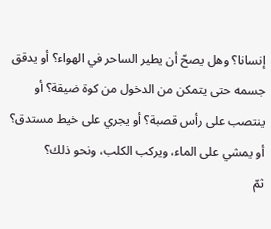إنسانا؟ وهل يصحّ أن يطير الساحر في الهواء؟ أو يدقق جسمه حتى يتمكن من الدخول من كوة ضيقة؟ أو ينتصب على رأس قصبة؟ أو يجري على خيط مستدق؟ أو يمشي على الماء، ويركب الكلب، ونحو ذلك؟
ثمّ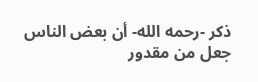ذكر -رحمه الله- أن بعض الناس جعل من مقدور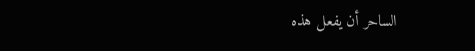الساحر أن يفعل هذه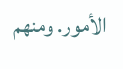الأمور. ومنهم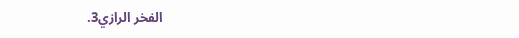الفخر الرازي3.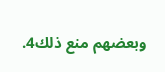وبعضهم منع ذلك4.